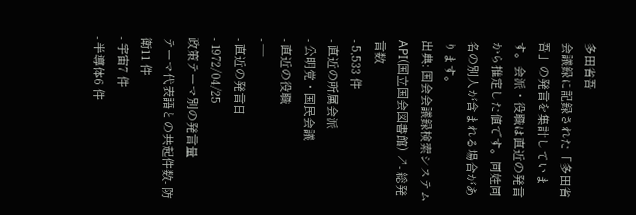多田省吾
会議録に記録された「多田省吾」の発言を集計しています。会派・役職は直近の発言から推定した値です。同姓同名の別人が含まれる場合があります。
出典: 国会会議録検索システム API(国立国会図書館) ↗- 総発言数
- 5,533 件
- 直近の所属会派
- 公明党・国民会議
- 直近の役職
- —
- 直近の発言日
- 1972/04/25
政策テーマ別の発言量
テーマ代表語との共起件数- 防衛11 件
- 宇宙7 件
- 半導体6 件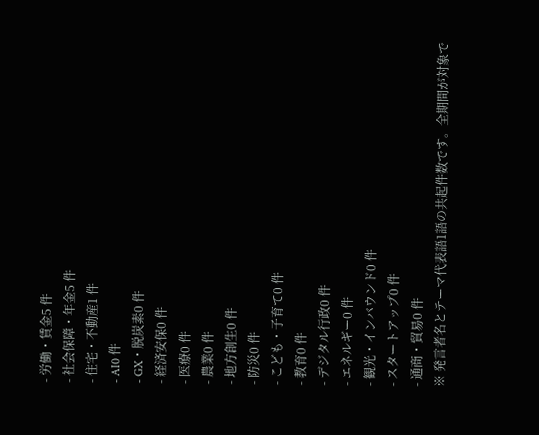- 労働・賃金5 件
- 社会保障・年金5 件
- 住宅・不動産1 件
- AI0 件
- GX・脱炭素0 件
- 経済安保0 件
- 医療0 件
- 農業0 件
- 地方創生0 件
- 防災0 件
- こども・子育て0 件
- 教育0 件
- デジタル行政0 件
- エネルギー0 件
- 観光・インバウンド0 件
- スタートアップ0 件
- 通商・貿易0 件
※ 発言者名とテーマ代表語1語の共起件数です。全期間が対象で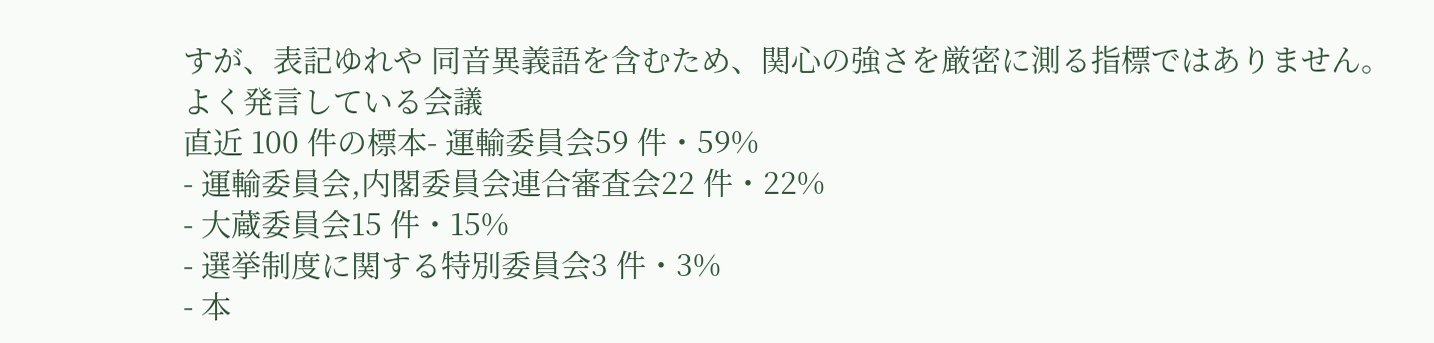すが、表記ゆれや 同音異義語を含むため、関心の強さを厳密に測る指標ではありません。
よく発言している会議
直近 100 件の標本- 運輸委員会59 件・59%
- 運輸委員会,内閣委員会連合審査会22 件・22%
- 大蔵委員会15 件・15%
- 選挙制度に関する特別委員会3 件・3%
- 本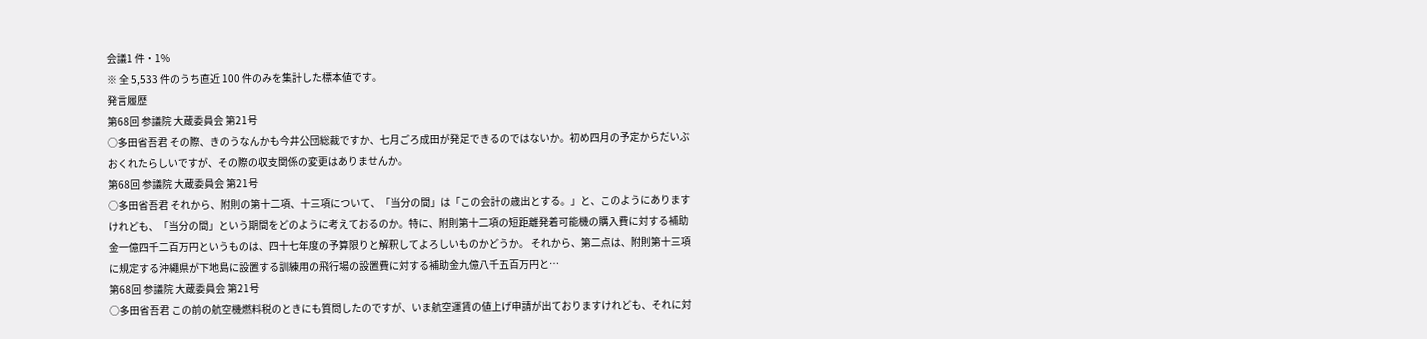会議1 件・1%
※ 全 5,533 件のうち直近 100 件のみを集計した標本値です。
発言履歴
第68回 参議院 大蔵委員会 第21号
○多田省吾君 その際、きのうなんかも今井公団総裁ですか、七月ごろ成田が発足できるのではないか。初め四月の予定からだいぶおくれたらしいですが、その際の収支関係の変更はありませんか。
第68回 参議院 大蔵委員会 第21号
○多田省吾君 それから、附則の第十二項、十三項について、「当分の間」は「この会計の歳出とする。」と、このようにありますけれども、「当分の間」という期間をどのように考えておるのか。特に、附則第十二項の短距離発着可能機の購入費に対する補助金一億四千二百万円というものは、四十七年度の予算限りと解釈してよろしいものかどうか。 それから、第二点は、附則第十三項に規定する沖繩県が下地島に設置する訓練用の飛行場の設置費に対する補助金九億八千五百万円と…
第68回 参議院 大蔵委員会 第21号
○多田省吾君 この前の航空機燃料税のときにも質問したのですが、いま航空運賃の値上げ申請が出ておりますけれども、それに対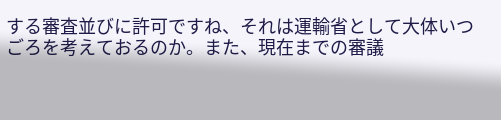する審査並びに許可ですね、それは運輸省として大体いつごろを考えておるのか。また、現在までの審議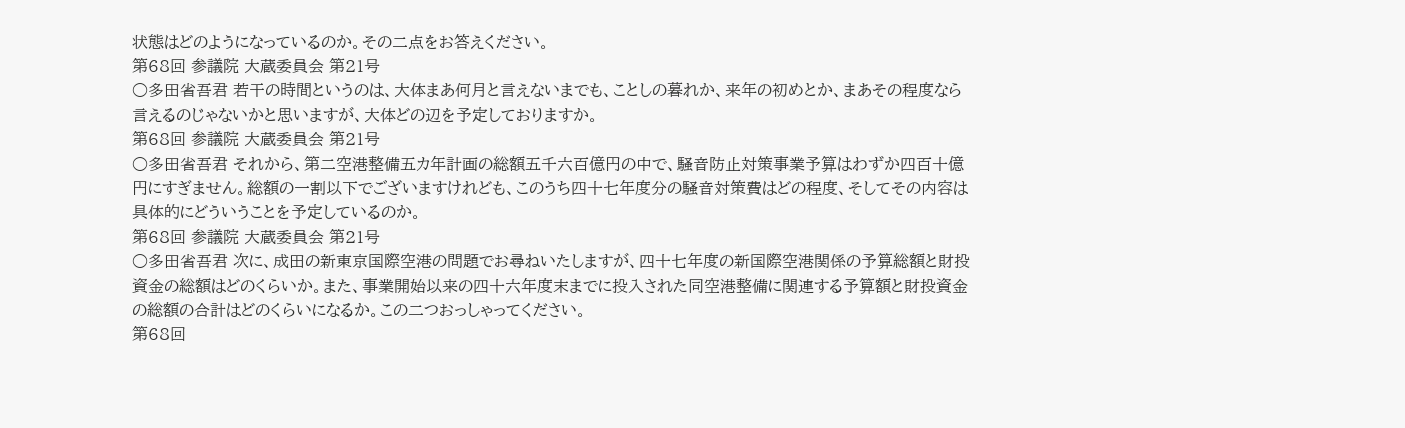状態はどのようになっているのか。その二点をお答えください。
第68回 参議院 大蔵委員会 第21号
○多田省吾君 若干の時間というのは、大体まあ何月と言えないまでも、ことしの暮れか、来年の初めとか、まあその程度なら言えるのじゃないかと思いますが、大体どの辺を予定しておりますか。
第68回 参議院 大蔵委員会 第21号
○多田省吾君 それから、第二空港整備五カ年計画の総額五千六百億円の中で、騒音防止対策事業予算はわずか四百十億円にすぎません。総額の一割以下でございますけれども、このうち四十七年度分の騒音対策費はどの程度、そしてその内容は具体的にどういうことを予定しているのか。
第68回 参議院 大蔵委員会 第21号
○多田省吾君 次に、成田の新東京国際空港の問題でお尋ねいたしますが、四十七年度の新国際空港関係の予算総額と財投資金の総額はどのくらいか。また、事業開始以来の四十六年度末までに投入された同空港整備に関連する予算額と財投資金の総額の合計はどのくらいになるか。この二つおっしゃってください。
第68回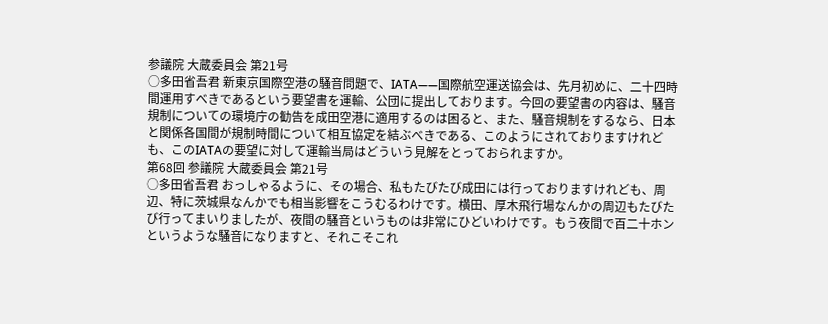参議院 大蔵委員会 第21号
○多田省吾君 新東京国際空港の騒音問題で、IATA――国際航空運送協会は、先月初めに、二十四時間運用すべきであるという要望書を運輸、公団に提出しております。今回の要望書の内容は、騒音規制についての環境庁の勧告を成田空港に適用するのは困ると、また、騒音規制をするなら、日本と関係各国間が規制時間について相互協定を結ぶべきである、このようにされておりますけれども、このIATAの要望に対して運輸当局はどういう見解をとっておられますか。
第68回 参議院 大蔵委員会 第21号
○多田省吾君 おっしゃるように、その場合、私もたびたび成田には行っておりますけれども、周辺、特に茨城県なんかでも相当影響をこうむるわけです。横田、厚木飛行場なんかの周辺もたびたび行ってまいりましたが、夜間の騒音というものは非常にひどいわけです。もう夜間で百二十ホンというような騒音になりますと、それこそこれ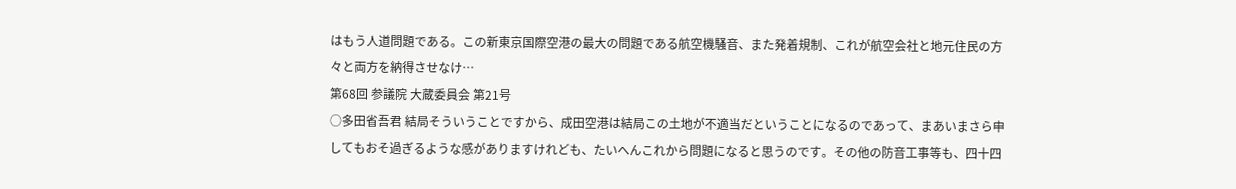はもう人道問題である。この新東京国際空港の最大の問題である航空機騒音、また発着規制、これが航空会社と地元住民の方々と両方を納得させなけ…
第68回 参議院 大蔵委員会 第21号
○多田省吾君 結局そういうことですから、成田空港は結局この土地が不適当だということになるのであって、まあいまさら申してもおそ過ぎるような感がありますけれども、たいへんこれから問題になると思うのです。その他の防音工事等も、四十四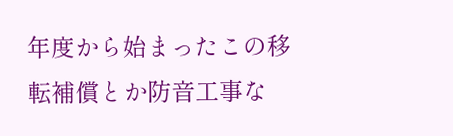年度から始まったこの移転補償とか防音工事な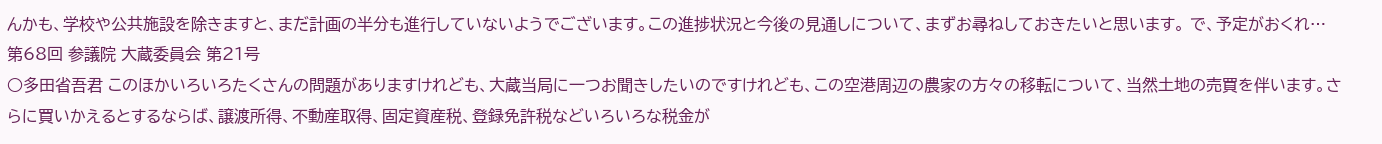んかも、学校や公共施設を除きますと、まだ計画の半分も進行していないようでございます。この進捗状況と今後の見通しについて、まずお尋ねしておきたいと思います。 で、予定がおくれ…
第68回 参議院 大蔵委員会 第21号
○多田省吾君 このほかいろいろたくさんの問題がありますけれども、大蔵当局に一つお聞きしたいのですけれども、この空港周辺の農家の方々の移転について、当然土地の売買を伴います。さらに買いかえるとするならば、譲渡所得、不動産取得、固定資産税、登録免許税などいろいろな税金が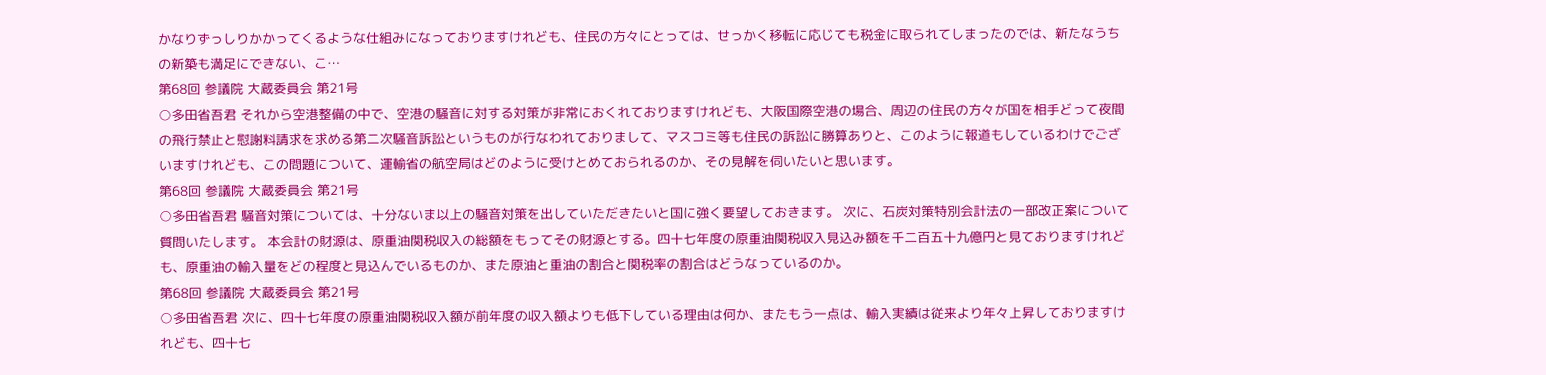かなりずっしりかかってくるような仕組みになっておりますけれども、住民の方々にとっては、せっかく移転に応じても税金に取られてしまったのでは、新たなうちの新築も満足にできない、こ…
第68回 参議院 大蔵委員会 第21号
○多田省吾君 それから空港整備の中で、空港の騒音に対する対策が非常におくれておりますけれども、大阪国際空港の場合、周辺の住民の方々が国を相手どって夜間の飛行禁止と慰謝料請求を求める第二次騒音訴訟というものが行なわれておりまして、マスコミ等も住民の訴訟に勝算ありと、このように報道もしているわけでございますけれども、この問題について、運輸省の航空局はどのように受けとめておられるのか、その見解を伺いたいと思います。
第68回 参議院 大蔵委員会 第21号
○多田省吾君 騒音対策については、十分ないま以上の騒音対策を出していただきたいと国に強く要望しておきます。 次に、石炭対策特別会計法の一部改正案について質問いたします。 本会計の財源は、原重油関税収入の総額をもってその財源とする。四十七年度の原重油関税収入見込み額を千二百五十九億円と見ておりますけれども、原重油の輸入量をどの程度と見込んでいるものか、また原油と重油の割合と関税率の割合はどうなっているのか。
第68回 参議院 大蔵委員会 第21号
○多田省吾君 次に、四十七年度の原重油関税収入額が前年度の収入額よりも低下している理由は何か、またもう一点は、輸入実績は従来より年々上昇しておりますけれども、四十七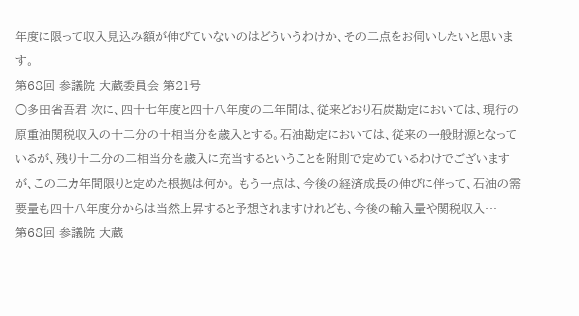年度に限って収入見込み額が伸びていないのはどういうわけか、その二点をお伺いしたいと思います。
第68回 参議院 大蔵委員会 第21号
○多田省吾君 次に、四十七年度と四十八年度の二年間は、従来どおり石炭勘定においては、現行の原重油関税収入の十二分の十相当分を歳入とする。石油勘定においては、従来の一般財源となっているが、残り十二分の二相当分を歳入に充当するということを附則で定めているわけでございますが、この二カ年間限りと定めた根拠は何か。 もう一点は、今後の経済成長の伸びに伴って、石油の需要量も四十八年度分からは当然上昇すると予想されますけれども、今後の輸入量や関税収入…
第68回 参議院 大蔵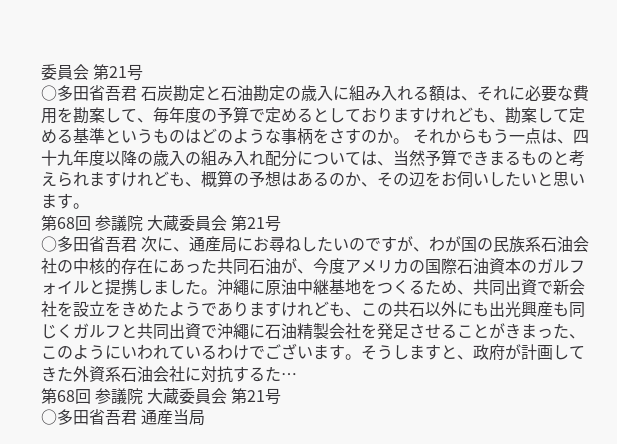委員会 第21号
○多田省吾君 石炭勘定と石油勘定の歳入に組み入れる額は、それに必要な費用を勘案して、毎年度の予算で定めるとしておりますけれども、勘案して定める基準というものはどのような事柄をさすのか。 それからもう一点は、四十九年度以降の歳入の組み入れ配分については、当然予算できまるものと考えられますけれども、概算の予想はあるのか、その辺をお伺いしたいと思います。
第68回 参議院 大蔵委員会 第21号
○多田省吾君 次に、通産局にお尋ねしたいのですが、わが国の民族系石油会社の中核的存在にあった共同石油が、今度アメリカの国際石油資本のガルフォイルと提携しました。沖繩に原油中継基地をつくるため、共同出資で新会社を設立をきめたようでありますけれども、この共石以外にも出光興産も同じくガルフと共同出資で沖繩に石油精製会社を発足させることがきまった、このようにいわれているわけでございます。そうしますと、政府が計画してきた外資系石油会社に対抗するた…
第68回 参議院 大蔵委員会 第21号
○多田省吾君 通産当局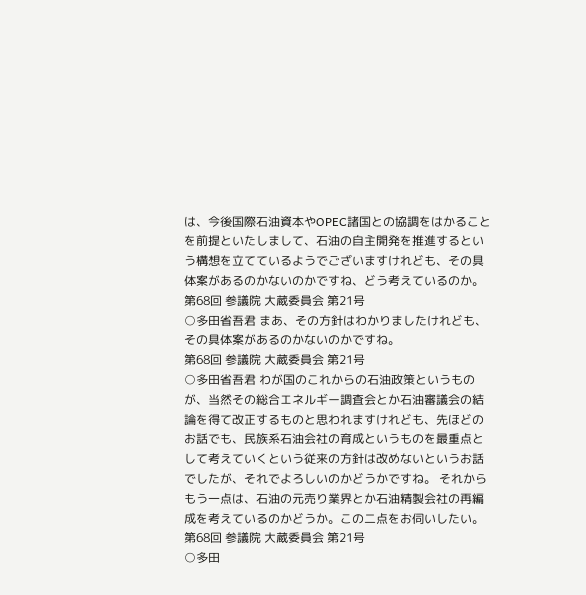は、今後国際石油資本やOPEC諸国との協調をはかることを前提といたしまして、石油の自主開発を推進するという構想を立てているようでございますけれども、その具体案があるのかないのかですね、どう考えているのか。
第68回 参議院 大蔵委員会 第21号
○多田省吾君 まあ、その方針はわかりましたけれども、その具体案があるのかないのかですね。
第68回 参議院 大蔵委員会 第21号
○多田省吾君 わが国のこれからの石油政策というものが、当然その総合エネルギー調査会とか石油審議会の結論を得て改正するものと思われますけれども、先ほどのお話でも、民族系石油会社の育成というものを最重点として考えていくという従来の方針は改めないというお話でしたが、それでよろしいのかどうかですね。 それからもう一点は、石油の元売り業界とか石油精製会社の再編成を考えているのかどうか。この二点をお伺いしたい。
第68回 参議院 大蔵委員会 第21号
○多田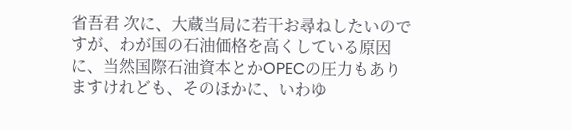省吾君 次に、大蔵当局に若干お尋ねしたいのですが、わが国の石油価格を高くしている原因に、当然国際石油資本とかOPECの圧力もありますけれども、そのほかに、いわゆ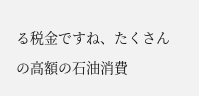る税金ですね、たくさんの高額の石油消費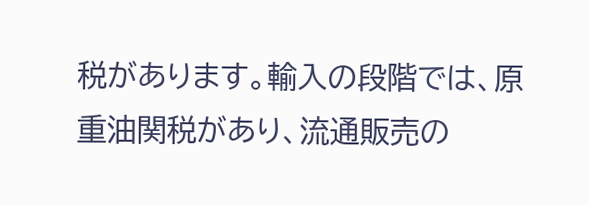税があります。輸入の段階では、原重油関税があり、流通販売の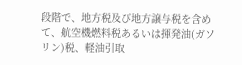段階で、地方税及び地方譲与税を含めて、航空機燃料税あるいは揮発油(ガソリン)税、軽油引取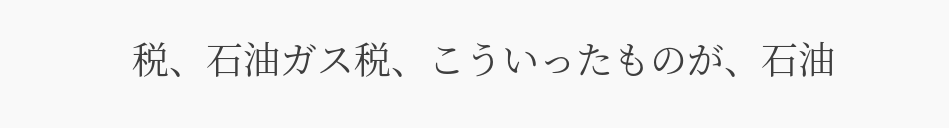税、石油ガス税、こういったものが、石油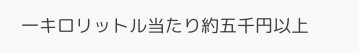一キロリットル当たり約五千円以上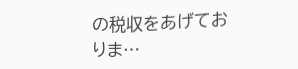の税収をあげておりま…